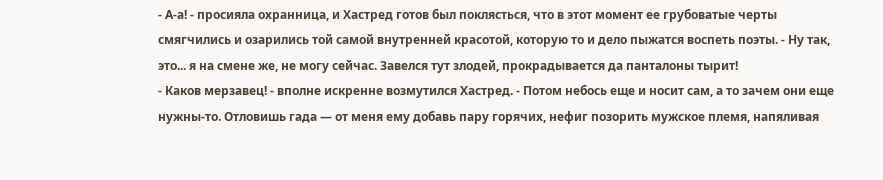- А-а! - просияла охранница, и Хастред готов был поклясться, что в этот момент ее грубоватые черты смягчились и озарились той самой внутренней красотой, которую то и дело пыжатся воспеть поэты. - Ну так, это... я на смене же, не могу сейчас. Завелся тут злодей, прокрадывается да панталоны тырит!
- Каков мерзавец! - вполне искренне возмутился Хастред. - Потом небось еще и носит сам, а то зачем они еще нужны-то. Отловишь гада — от меня ему добавь пару горячих, нефиг позорить мужское племя, напяливая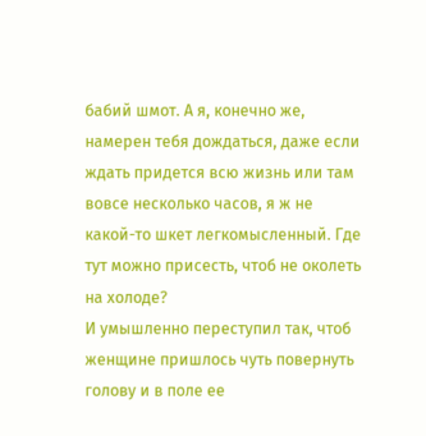бабий шмот. А я, конечно же, намерен тебя дождаться, даже если ждать придется всю жизнь или там вовсе несколько часов, я ж не какой-то шкет легкомысленный. Где тут можно присесть, чтоб не околеть на холоде?
И умышленно переступил так, чтоб женщине пришлось чуть повернуть голову и в поле ее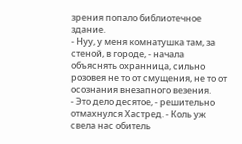зрения попало библиотечное здание.
- Нуу, у меня комнатушка там, за стеной, в городе, - начала объяснять охранница, сильно розовея не то от смущения, не то от осознания внезапного везения.
- Это дело десятое, - решительно отмахнулся Хастред. - Коль уж свела нас обитель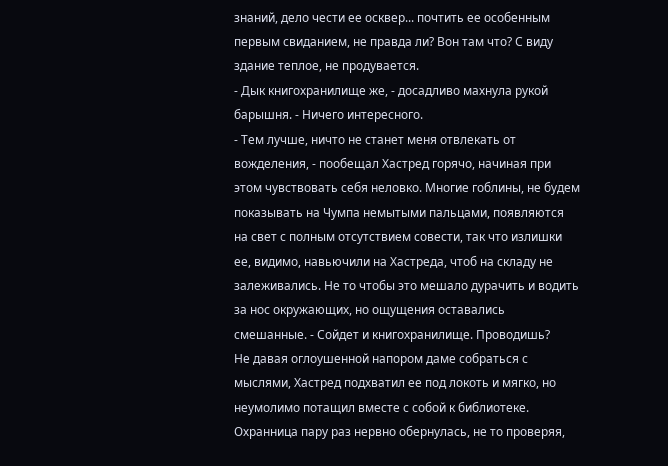знаний, дело чести ее осквер... почтить ее особенным первым свиданием, не правда ли? Вон там что? С виду здание теплое, не продувается.
- Дык книгохранилище же, - досадливо махнула рукой барышня. - Ничего интересного.
- Тем лучше, ничто не станет меня отвлекать от вожделения, - пообещал Хастред горячо, начиная при этом чувствовать себя неловко. Многие гоблины, не будем показывать на Чумпа немытыми пальцами, появляются на свет с полным отсутствием совести, так что излишки ее, видимо, навьючили на Хастреда, чтоб на складу не залеживались. Не то чтобы это мешало дурачить и водить за нос окружающих, но ощущения оставались смешанные. - Сойдет и книгохранилище. Проводишь?
Не давая оглоушенной напором даме собраться с мыслями, Хастред подхватил ее под локоть и мягко, но неумолимо потащил вместе с собой к библиотеке. Охранница пару раз нервно обернулась, не то проверяя,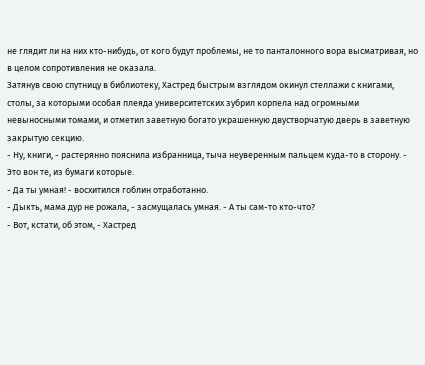не глядит ли на них кто-нибудь, от кого будут проблемы, не то панталонного вора высматривая, но в целом сопротивления не оказала.
Затянув свою спутницу в библиотеку, Хастред быстрым взглядом окинул стеллажи с книгами, столы, за которыми особая плеяда университетских зубрил корпела над огромными невыносными томами, и отметил заветную богато украшенную двустворчатую дверь в заветную закрытую секцию.
- Ну, книги, - растерянно пояснила избранница, тыча неуверенным пальцем куда-то в сторону. - Это вон те, из бумаги которые.
- Да ты умная! - восхитился гоблин отработанно.
- Дыкть, мама дур не рожала, - засмущалась умная. - А ты сам-то кто-что?
- Вот, кстати, об этом, - Хастред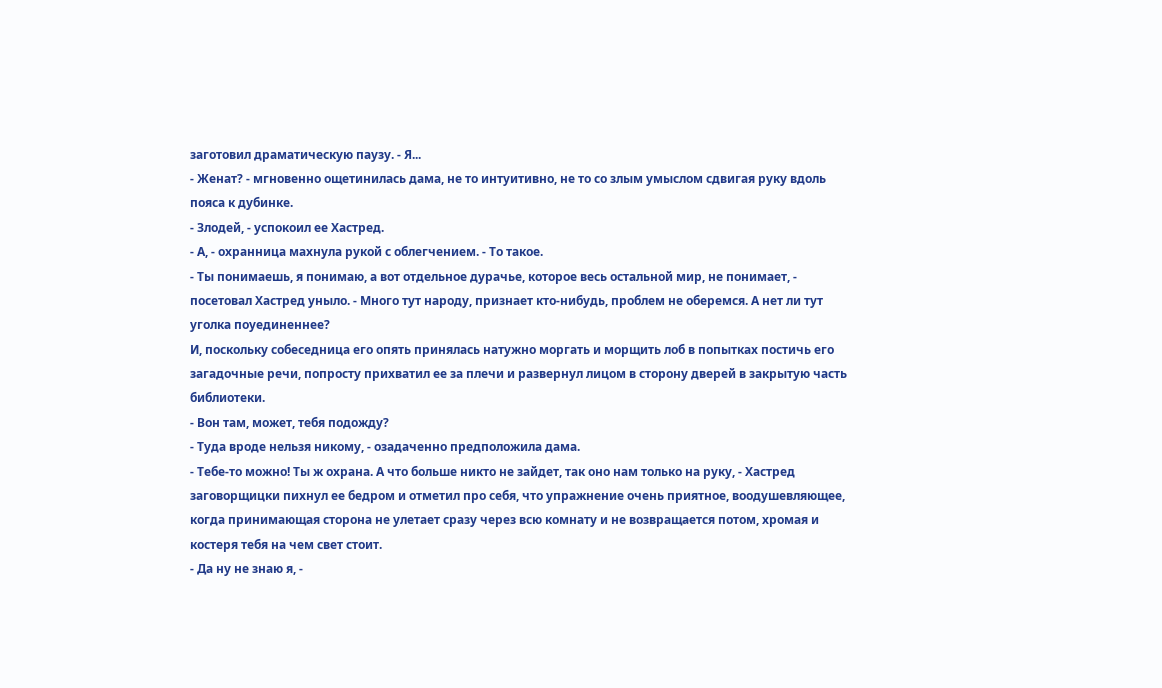заготовил драматическую паузу. - Я...
- Женат? - мгновенно ощетинилась дама, не то интуитивно, не то со злым умыслом сдвигая руку вдоль пояса к дубинке.
- Злодей, - успокоил ее Хастред.
- А, - охранница махнула рукой с облегчением. - То такое.
- Ты понимаешь, я понимаю, а вот отдельное дурачье, которое весь остальной мир, не понимает, - посетовал Хастред уныло. - Много тут народу, признает кто-нибудь, проблем не оберемся. А нет ли тут уголка поуединеннее?
И, поскольку собеседница его опять принялась натужно моргать и морщить лоб в попытках постичь его загадочные речи, попросту прихватил ее за плечи и развернул лицом в сторону дверей в закрытую часть библиотеки.
- Вон там, может, тебя подожду?
- Туда вроде нельзя никому, - озадаченно предположила дама.
- Тебе-то можно! Ты ж охрана. А что больше никто не зайдет, так оно нам только на руку, - Хастред заговорщицки пихнул ее бедром и отметил про себя, что упражнение очень приятное, воодушевляющее, когда принимающая сторона не улетает сразу через всю комнату и не возвращается потом, хромая и костеря тебя на чем свет стоит.
- Да ну не знаю я, -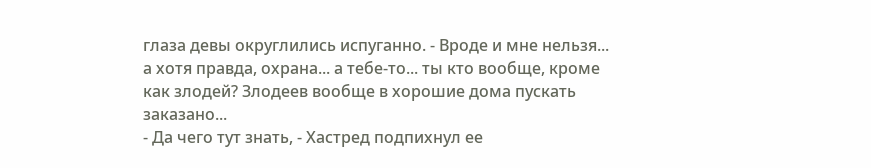глаза девы округлились испуганно. - Вроде и мне нельзя... а хотя правда, охрана... а тебе-то... ты кто вообще, кроме как злодей? Злодеев вообще в хорошие дома пускать заказано...
- Да чего тут знать, - Хастред подпихнул ее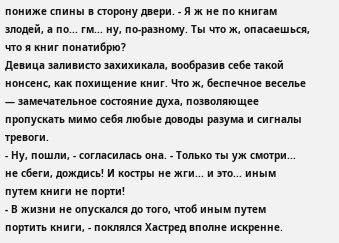пониже спины в сторону двери. - Я ж не по книгам злодей, а по... гм... ну, по-разному. Ты что ж, опасаешься, что я книг понатибрю?
Девица заливисто захихикала, вообразив себе такой нонсенс, как похищение книг. Что ж, беспечное веселье — замечательное состояние духа, позволяющее пропускать мимо себя любые доводы разума и сигналы тревоги.
- Ну, пошли, - согласилась она. - Только ты уж смотри... не сбеги, дождись! И костры не жги... и это... иным путем книги не порти!
- В жизни не опускался до того, чтоб иным путем портить книги, - поклялся Хастред вполне искренне.